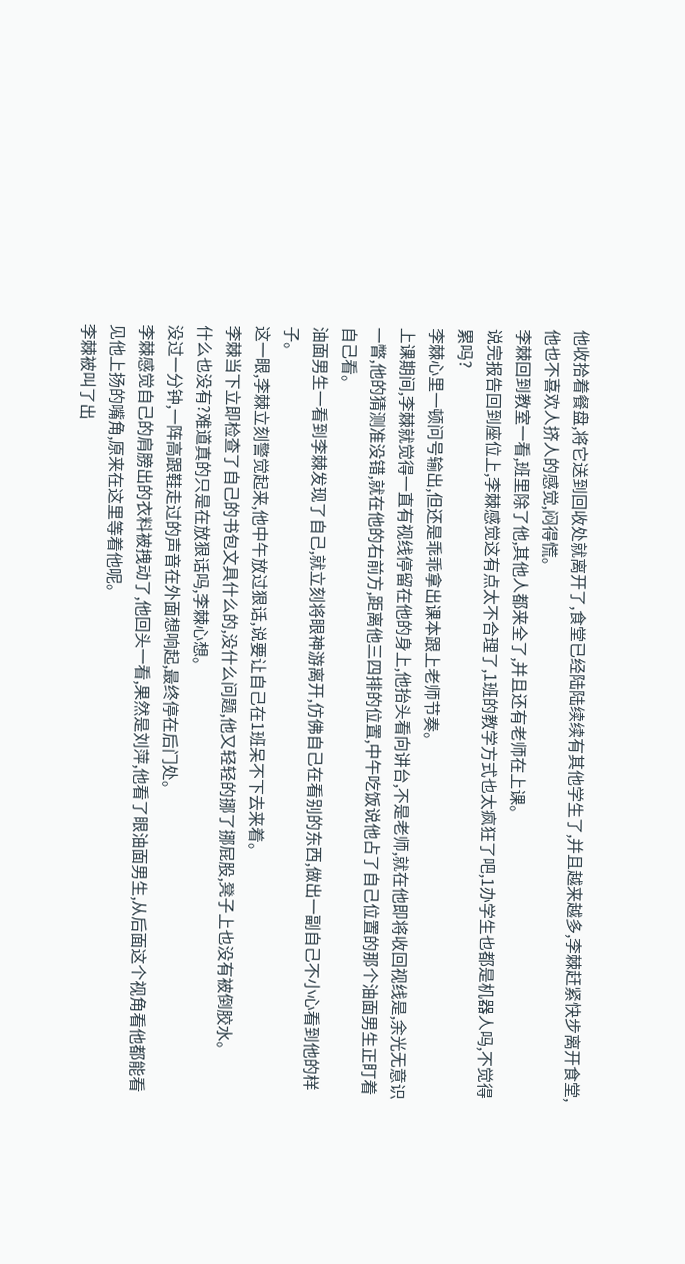他收拾着餐盘,将它送到回收处就离开了,食堂已经陆陆续续有其他学生了,并且越来越多,李棘赶紧快步离开食堂,他也不喜欢人挤人的感觉,闷得慌。
李棘回到教室一看,班里除了他,其他人都来全了,并且还有老师在上课。
说完报告回到座位上,李棘感觉这有点太不合理了,1班的教学方式也太疯狂了吧,1办学生也都是机器人吗,不觉得累吗?
李棘心里一顿问号输出,但还是乖乖拿出课本跟上老师节奏。
上课期间,李棘就觉得一直有视线停留在他的身上,他抬头看向讲台,不是老师,就在他即将收回视线是,余光无意识一瞥,他的猜测准没错,就在他的右前方,距离他三四排的位置,中午吃饭说他占了自己位置的那个油面男生正盯着自己看。
油面男生一看到李棘发现了自己,就立刻将眼神游离开,仿佛自己在看别的东西,做出一副自己不小心看到他的样子。
这一眼,李棘立刻警觉起来,他中午放过狠话,说要让自己在1班呆不下去来着。
李棘当下立即检查了自己的书包文具什么的,没什么问题,他又轻轻的挪了挪屁股,凳子上也没有被倒胶水。
什么也没有?难道真的只是在放狠话吗,李棘心想。
没过一分钟,一阵高跟鞋走过的声音在外面想响起,最终停在后门处。
李棘感觉自己的肩膀出的衣料被拽动了,他回头一看,果然是刘萍,他看了眼油面男生,从后面这个视角看他都能看见他上扬的嘴角,原来在这里等着他呢。
李棘被叫了出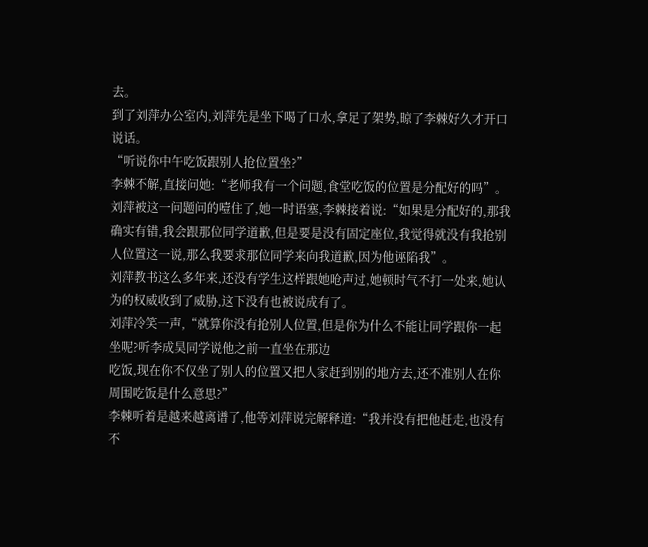去。
到了刘萍办公室内,刘萍先是坐下喝了口水,拿足了架势,晾了李棘好久才开口说话。
“听说你中午吃饭跟别人抢位置坐?”
李棘不解,直接问她:“老师我有一个问题,食堂吃饭的位置是分配好的吗”。
刘萍被这一问题问的噎住了,她一时语塞,李棘接着说:“如果是分配好的,那我确实有错,我会跟那位同学道歉,但是要是没有固定座位,我觉得就没有我抢别人位置这一说,那么我要求那位同学来向我道歉,因为他诬陷我”。
刘萍教书这么多年来,还没有学生这样跟她呛声过,她顿时气不打一处来,她认为的权威收到了威胁,这下没有也被说成有了。
刘萍冷笑一声,“就算你没有抢别人位置,但是你为什么不能让同学跟你一起坐呢?听李成昊同学说他之前一直坐在那边
吃饭,现在你不仅坐了别人的位置又把人家赶到别的地方去,还不准别人在你周围吃饭是什么意思?”
李棘听着是越来越离谱了,他等刘萍说完解释道:“我并没有把他赶走,也没有不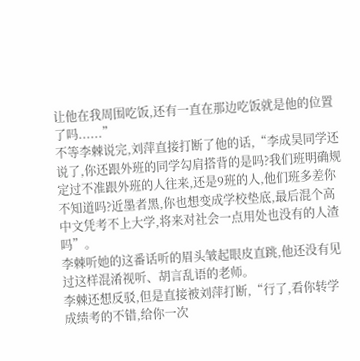让他在我周围吃饭,还有一直在那边吃饭就是他的位置了吗......”
不等李棘说完,刘萍直接打断了他的话,“李成昊同学还说了,你还跟外班的同学勾肩搭背的是吗?我们班明确规定过不准跟外班的人往来,还是9班的人,他们班多差你不知道吗?近墨者黑,你也想变成学校垫底,最后混个高中文凭考不上大学,将来对社会一点用处也没有的人渣吗”。
李棘听她的这番话听的眉头皱起眼皮直跳,他还没有见过这样混淆视听、胡言乱语的老师。
李棘还想反驳,但是直接被刘萍打断,“行了,看你转学成绩考的不错,给你一次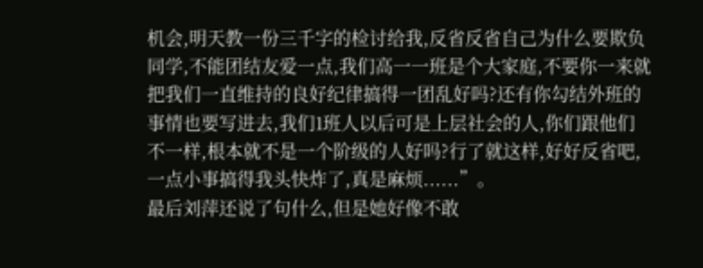机会,明天教一份三千字的检讨给我,反省反省自己为什么要欺负同学,不能团结友爱一点,我们高一一班是个大家庭,不要你一来就把我们一直维持的良好纪律搞得一团乱好吗?还有你勾结外班的事情也要写进去,我们1班人以后可是上层社会的人,你们跟他们不一样,根本就不是一个阶级的人好吗?行了就这样,好好反省吧,一点小事搞得我头快炸了,真是麻烦......”。
最后刘萍还说了句什么,但是她好像不敢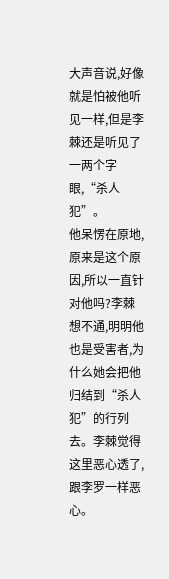大声音说,好像就是怕被他听见一样,但是李棘还是听见了一两个字眼,“杀人犯”。
他呆愣在原地,原来是这个原因,所以一直针对他吗?李棘想不通,明明他也是受害者,为什么她会把他归结到“杀人犯”的行列去。李棘觉得这里恶心透了,跟李罗一样恶心。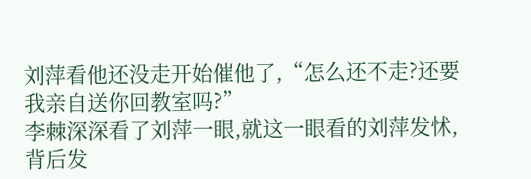刘萍看他还没走开始催他了,“怎么还不走?还要我亲自送你回教室吗?”
李棘深深看了刘萍一眼,就这一眼看的刘萍发怵,背后发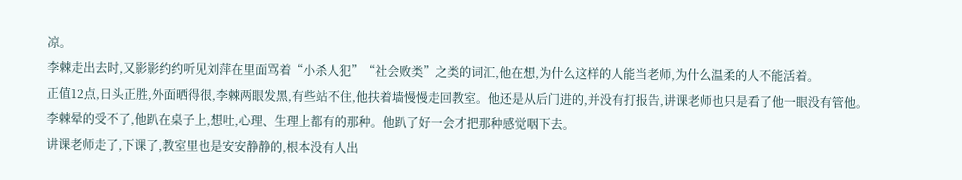凉。
李棘走出去时,又影影约约听见刘萍在里面骂着“小杀人犯”“社会败类”之类的词汇,他在想,为什么这样的人能当老师,为什么温柔的人不能活着。
正值12点,日头正胜,外面晒得很,李棘两眼发黑,有些站不住,他扶着墙慢慢走回教室。他还是从后门进的,并没有打报告,讲课老师也只是看了他一眼没有管他。
李棘晕的受不了,他趴在桌子上,想吐,心理、生理上都有的那种。他趴了好一会才把那种感觉咽下去。
讲课老师走了,下课了,教室里也是安安静静的,根本没有人出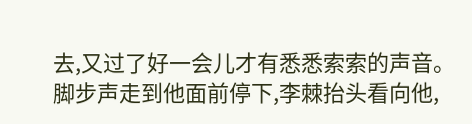去,又过了好一会儿才有悉悉索索的声音。
脚步声走到他面前停下,李棘抬头看向他,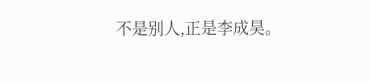不是别人,正是李成昊。